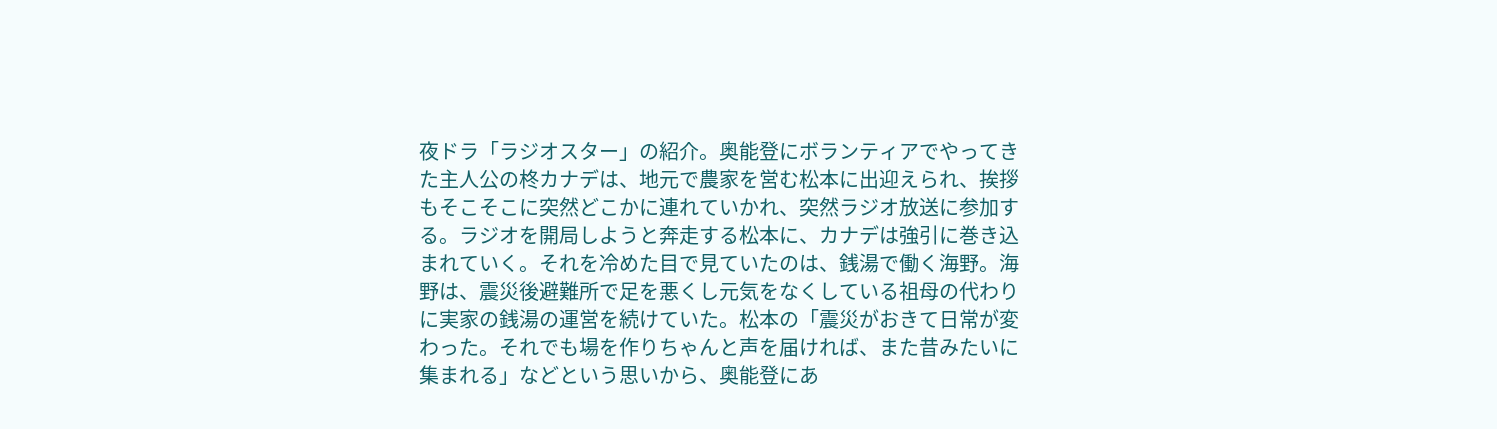夜ドラ「ラジオスター」の紹介。奥能登にボランティアでやってきた主人公の柊カナデは、地元で農家を営む松本に出迎えられ、挨拶もそこそこに突然どこかに連れていかれ、突然ラジオ放送に参加する。ラジオを開局しようと奔走する松本に、カナデは強引に巻き込まれていく。それを冷めた目で見ていたのは、銭湯で働く海野。海野は、震災後避難所で足を悪くし元気をなくしている祖母の代わりに実家の銭湯の運営を続けていた。松本の「震災がおきて日常が変わった。それでも場を作りちゃんと声を届ければ、また昔みたいに集まれる」などという思いから、奥能登にあ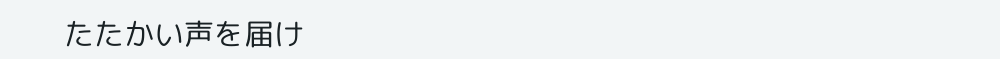たたかい声を届け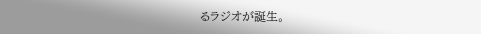るラジオが誕生。